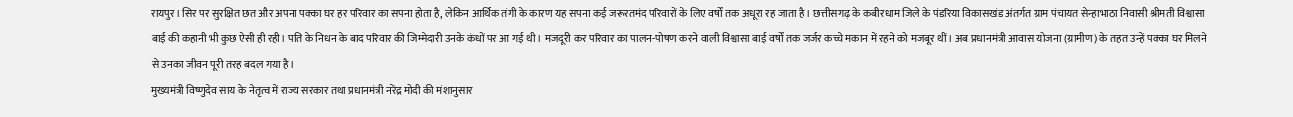रायपुर। सिर पर सुरक्षित छत और अपना पक्का घर हर परिवार का सपना होता है, लेकिन आर्थिक तंगी के कारण यह सपना कई जरूरतमंद परिवारों के लिए वर्षों तक अधूरा रह जाता है। छत्तीसगढ़ के कबीरधाम जिले के पंडरिया विकासखंड अंतर्गत ग्राम पंचायत सेन्हाभाठा निवासी श्रीमती विश्वासा बाई की कहानी भी कुछ ऐसी ही रही। पति के निधन के बाद परिवार की जिम्मेदारी उनके कंधों पर आ गई थी। मजदूरी कर परिवार का पालन-पोषण करने वाली विश्वासा बाई वर्षों तक जर्जर कच्चे मकान में रहने को मजबूर थीं। अब प्रधानमंत्री आवास योजना (ग्रामीण) के तहत उन्हें पक्का घर मिलने से उनका जीवन पूरी तरह बदल गया है।
मुख्यमंत्री विष्णुदेव साय के नेतृत्व में राज्य सरकार तथा प्रधानमंत्री नरेंद्र मोदी की मंशानुसार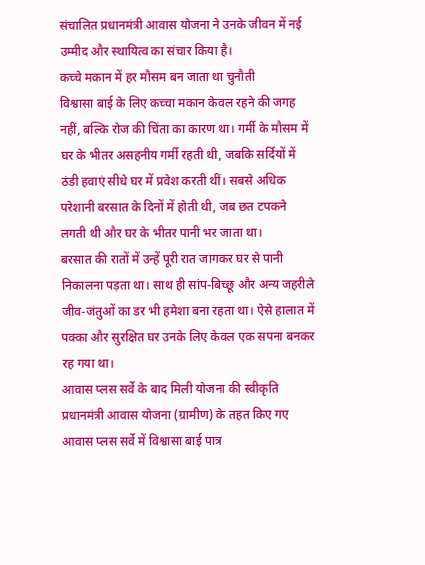संचालित प्रधानमंत्री आवास योजना ने उनके जीवन में नई उम्मीद और स्थायित्व का संचार किया है।
कच्चे मकान में हर मौसम बन जाता था चुनौती
विश्वासा बाई के लिए कच्चा मकान केवल रहने की जगह नहीं, बल्कि रोज की चिंता का कारण था। गर्मी के मौसम में घर के भीतर असहनीय गर्मी रहती थी, जबकि सर्दियों में ठंडी हवाएं सीधे घर में प्रवेश करती थीं। सबसे अधिक परेशानी बरसात के दिनों में होती थी, जब छत टपकने लगती थी और घर के भीतर पानी भर जाता था।
बरसात की रातों में उन्हें पूरी रात जागकर घर से पानी निकालना पड़ता था। साथ ही सांप-बिच्छू और अन्य जहरीले जीव-जंतुओं का डर भी हमेशा बना रहता था। ऐसे हालात में पक्का और सुरक्षित घर उनके लिए केवल एक सपना बनकर रह गया था।
आवास प्लस सर्वे के बाद मिली योजना की स्वीकृति
प्रधानमंत्री आवास योजना (ग्रामीण) के तहत किए गए आवास प्लस सर्वे में विश्वासा बाई पात्र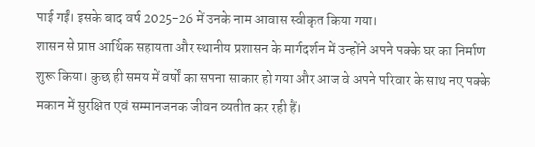पाई गईं। इसके बाद वर्ष 2025-26 में उनके नाम आवास स्वीकृत किया गया।
शासन से प्राप्त आर्थिक सहायता और स्थानीय प्रशासन के मार्गदर्शन में उन्होंने अपने पक्के घर का निर्माण शुरू किया। कुछ ही समय में वर्षों का सपना साकार हो गया और आज वे अपने परिवार के साथ नए पक्के मकान में सुरक्षित एवं सम्मानजनक जीवन व्यतीत कर रही हैं।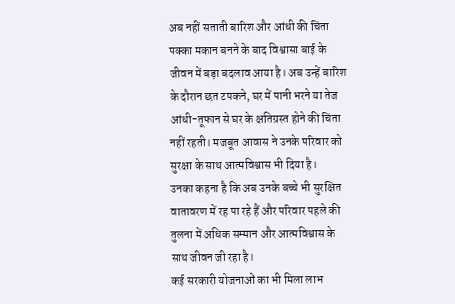अब नहीं सताती बारिश और आंधी की चिंता
पक्का मकान बनने के बाद विश्वासा बाई के जीवन में बड़ा बदलाव आया है। अब उन्हें बारिश के दौरान छत टपकने, घर में पानी भरने या तेज आंधी-तूफान से घर के क्षतिग्रस्त होने की चिंता नहीं रहती। मजबूत आवास ने उनके परिवार को सुरक्षा के साथ आत्मविश्वास भी दिया है।
उनका कहना है कि अब उनके बच्चे भी सुरक्षित वातावरण में रह पा रहे हैं और परिवार पहले की तुलना में अधिक सम्मान और आत्मविश्वास के साथ जीवन जी रहा है।
कई सरकारी योजनाओं का भी मिला लाभ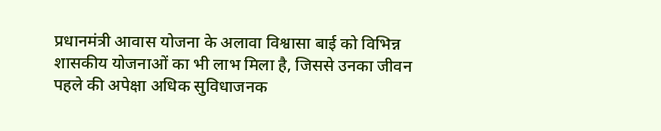प्रधानमंत्री आवास योजना के अलावा विश्वासा बाई को विभिन्न शासकीय योजनाओं का भी लाभ मिला है, जिससे उनका जीवन पहले की अपेक्षा अधिक सुविधाजनक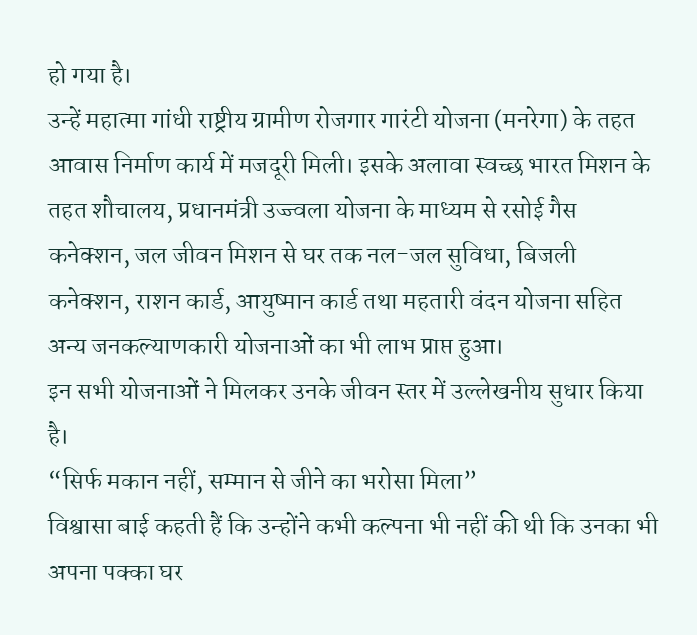हो गया है।
उन्हें महात्मा गांधी राष्ट्रीय ग्रामीण रोजगार गारंटी योजना (मनरेगा) के तहत आवास निर्माण कार्य में मजदूरी मिली। इसके अलावा स्वच्छ भारत मिशन के तहत शौचालय, प्रधानमंत्री उज्ज्वला योजना के माध्यम से रसोई गैस कनेक्शन, जल जीवन मिशन से घर तक नल-जल सुविधा, बिजली कनेक्शन, राशन कार्ड, आयुष्मान कार्ड तथा महतारी वंदन योजना सहित अन्य जनकल्याणकारी योजनाओं का भी लाभ प्राप्त हुआ।
इन सभी योजनाओं ने मिलकर उनके जीवन स्तर में उल्लेखनीय सुधार किया है।
“सिर्फ मकान नहीं, सम्मान से जीने का भरोसा मिला”
विश्वासा बाई कहती हैं कि उन्होंने कभी कल्पना भी नहीं की थी कि उनका भी अपना पक्का घर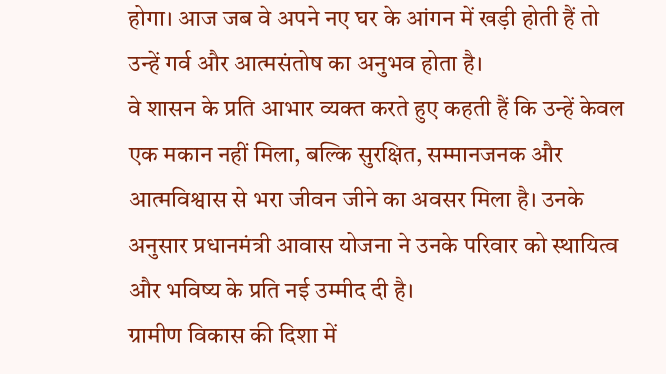होगा। आज जब वे अपने नए घर के आंगन में खड़ी होती हैं तो उन्हें गर्व और आत्मसंतोष का अनुभव होता है।
वे शासन के प्रति आभार व्यक्त करते हुए कहती हैं कि उन्हें केवल एक मकान नहीं मिला, बल्कि सुरक्षित, सम्मानजनक और आत्मविश्वास से भरा जीवन जीने का अवसर मिला है। उनके अनुसार प्रधानमंत्री आवास योजना ने उनके परिवार को स्थायित्व और भविष्य के प्रति नई उम्मीद दी है।
ग्रामीण विकास की दिशा में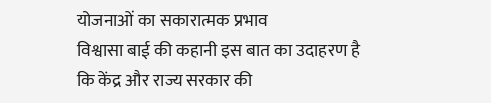योजनाओं का सकारात्मक प्रभाव
विश्वासा बाई की कहानी इस बात का उदाहरण है कि केंद्र और राज्य सरकार की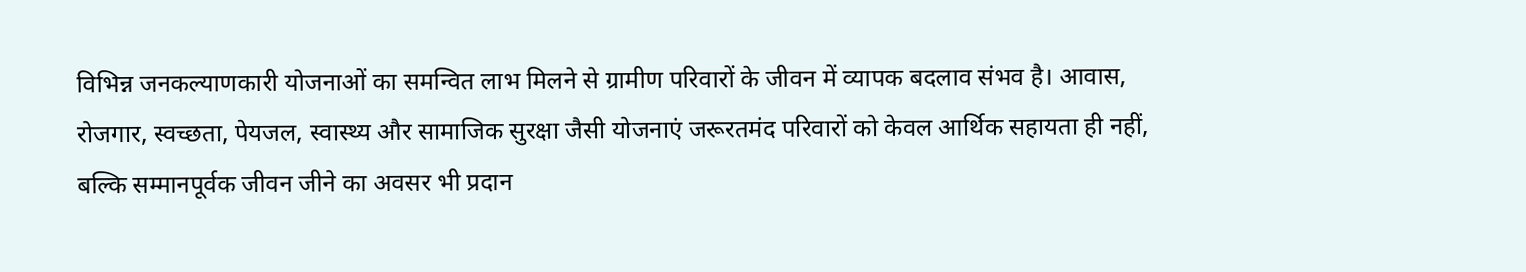विभिन्न जनकल्याणकारी योजनाओं का समन्वित लाभ मिलने से ग्रामीण परिवारों के जीवन में व्यापक बदलाव संभव है। आवास, रोजगार, स्वच्छता, पेयजल, स्वास्थ्य और सामाजिक सुरक्षा जैसी योजनाएं जरूरतमंद परिवारों को केवल आर्थिक सहायता ही नहीं, बल्कि सम्मानपूर्वक जीवन जीने का अवसर भी प्रदान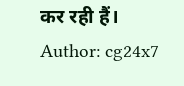कर रही हैं।
Author: cg24x7